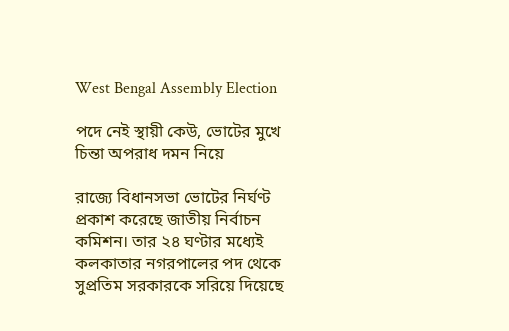West Bengal Assembly Election

পদে নেই স্থায়ী কেউ, ভোটের মুখে চিন্তা অপরাধ দমন নিয়ে

রাজ্যে বিধানসভা ভোটের নির্ঘণ্ট প্রকাশ করেছে জাতীয় নির্বাচন কমিশন। তার ২৪ ঘণ্টার মধ্যেই কলকাতার নগরপালের পদ থেকে সুপ্রতিম সরকারকে সরিয়ে দিয়েছে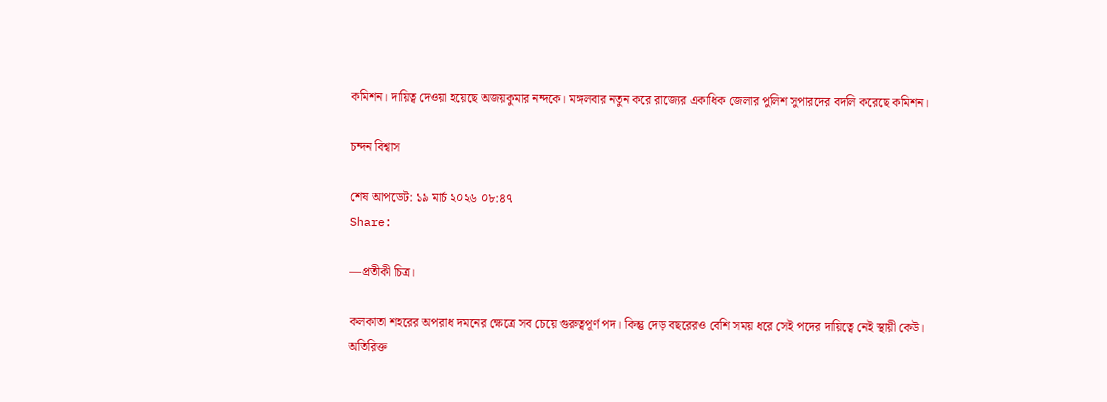কমিশন। দায়িত্ব দেওয়া হয়েছে অজয়কুমার নন্দকে। মঙ্গলবার নতুন করে রাজ্যের একাধিক জেলার পুলিশ সুপারদের বদলি করেছে কমিশন।

চন্দন বিশ্বাস

শেষ আপডেট: ১৯ মার্চ ২০২৬ ০৮:৪৭
Share:

—প্রতীকী চিত্র।

কলকাতা শহরের অপরাধ দমনের ক্ষেত্রে সব চেয়ে গুরুত্বপূর্ণ পদ। কিন্তু দেড় বছরেরও বেশি সময় ধরে সেই পদের দায়িত্বে নেই স্থায়ী কেউ। অতিরিক্ত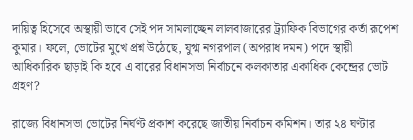দায়িত্ব হিসেবে অস্থায়ী ভাবে সেই পদ সামলাচ্ছেন লালবাজারের ট্র্যাফিক বিভাগের কর্তা রূপেশ কুমার। ফলে, ভোটের মুখে প্রশ্ন উঠেছে, যুগ্ম নগরপাল (অপরাধ দমন) পদে স্থায়ী আধিকারিক ছাড়াই কি হবে এ বারের বিধানসভা নির্বাচনে কলকাতার একাধিক কেন্দ্রের ভোট গ্রহণ?

রাজ্যে বিধানসভা ভোটের নির্ঘণ্ট প্রকাশ করেছে জাতীয় নির্বাচন কমিশন। তার ২৪ ঘণ্টার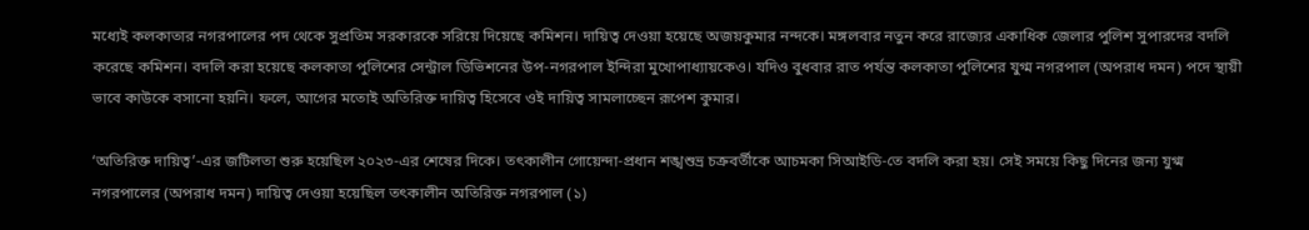মধ্যেই কলকাতার নগরপালের পদ থেকে সুপ্রতিম সরকারকে সরিয়ে দিয়েছে কমিশন। দায়িত্ব দেওয়া হয়েছে অজয়কুমার নন্দকে। মঙ্গলবার নতুন করে রাজ্যের একাধিক জেলার পুলিশ সুপারদের বদলি করেছে কমিশন। বদলি করা হয়েছে কলকাতা পুলিশের সেন্ট্রাল ডিভিশনের উপ-নগরপাল ইন্দিরা মুখোপাধ্যায়কেও। যদিও বুধবার রাত পর্যন্ত কলকাতা পুলিশের যুগ্ম নগরপাল (অপরাধ দমন) পদে স্থায়ী ভাবে কাউকে বসানো হয়নি। ফলে, আগের মতোই অতিরিক্ত দায়িত্ব হিসেবে ওই দায়িত্ব সামলাচ্ছেন রূপেশ কুমার।

‘অতিরিক্ত দায়িত্ব’-এর জটিলতা শুরু হয়েছিল ২০২৩-এর শেষের দিকে। তৎকালীন গোয়েন্দা-প্রধান শঙ্খশুভ্র চক্রবর্তীকে আচমকা সিআইডি-তে বদলি করা হয়। সেই সময়ে কিছু দিনের জন্য যুগ্ম নগরপালের (অপরাধ দমন) দায়িত্ব দেওয়া হয়েছিল তৎকালীন অতিরিক্ত নগরপাল (১)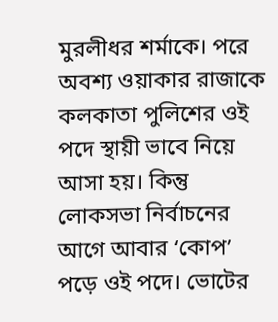মুরলীধর শর্মাকে। পরে অবশ্য ওয়াকার রাজাকে কলকাতা পুলিশের ওই পদে স্থায়ী ভাবে নিয়ে আসা হয়। কিন্তু লোকসভা নির্বাচনের আগে আবার ‘কোপ’ পড়ে ওই পদে। ভোটের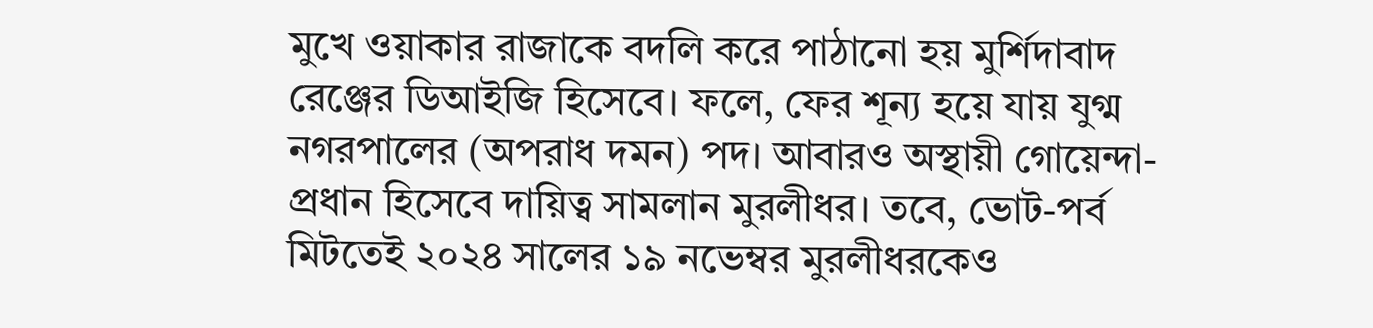মুখে ওয়াকার রাজাকে বদলি করে পাঠানো হয় মুর্শিদাবাদ রেঞ্জের ডিআইজি হিসেবে। ফলে, ফের শূন্য হয়ে যায় যুগ্ম নগরপালের (অপরাধ দমন) পদ। আবারও অস্থায়ী গোয়েন্দা-প্রধান হিসেবে দায়িত্ব সামলান মুরলীধর। তবে, ভোট-পর্ব মিটতেই ২০২৪ সালের ১৯ নভেম্বর মুরলীধরকেও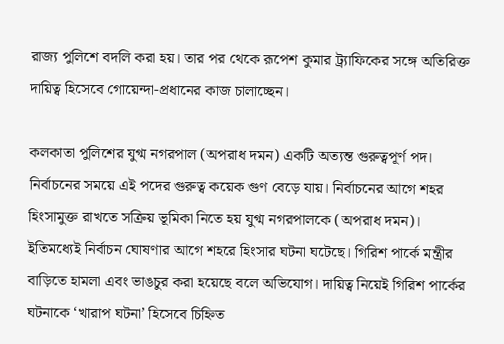রাজ্য পুলিশে বদলি করা হয়। তার পর থেকে রূপেশ কুমার ট্র্যাফিকের সঙ্গে অতিরিক্ত দায়িত্ব হিসেবে গোয়েন্দা-প্রধানের কাজ চালাচ্ছেন।

কলকাতা পুলিশের যুগ্ম নগরপাল (অপরাধ দমন) একটি অত্যন্ত গুরুত্বপূর্ণ পদ। নির্বাচনের সময়ে এই পদের গুরুত্ব কয়েক গুণ বেড়ে যায়। নির্বাচনের আগে শহর হিংসামুক্ত রাখতে সক্রিয় ভূমিকা নিতে হয় যুগ্ম নগরপালকে (অপরাধ দমন)। ইতিমধ্যেই নির্বাচন ঘোষণার আগে শহরে হিংসার ঘটনা ঘটেছে। গিরিশ পার্কে মন্ত্রীর বাড়িতে হামলা এবং ভাঙচুর করা হয়েছে বলে অভিযোগ। দায়িত্ব নিয়েই গিরিশ পার্কের ঘটনাকে ‘খারাপ ঘটনা’ হিসেবে চিহ্নিত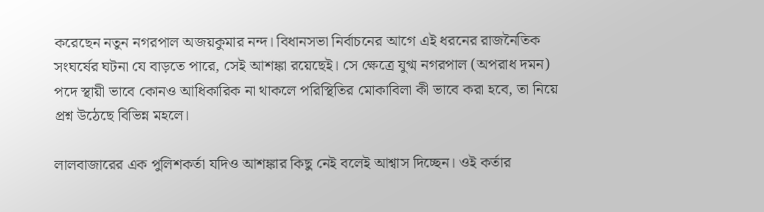করেছেন নতুন নগরপাল অজয়কুমার নন্দ। বিধানসভা নির্বাচনের আগে এই ধরনের রাজনৈতিক সংঘর্ষের ঘটনা যে বাড়তে পারে, সেই আশঙ্কা রয়েছেই। সে ক্ষেত্রে যুগ্ম নগরপাল (অপরাধ দমন) পদে স্থায়ী ভাবে কোনও আধিকারিক না থাকলে পরিস্থিতির মোকাবিলা কী ভাবে করা হবে, তা নিয়ে প্রশ্ন উঠেছে বিভিন্ন মহলে।

লালবাজারের এক পুলিশকর্তা যদিও আশঙ্কার কিছু নেই বলেই আশ্বাস দিচ্ছেন। ওই কর্তার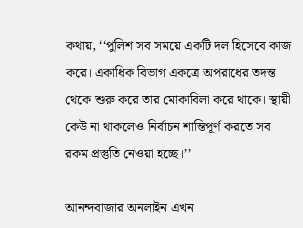কথায়, ‘‘পুলিশ সব সময়ে একটি দল হিসেবে কাজ করে। একাধিক বিভাগ একত্রে অপরাধের তদন্ত থেকে শুরু করে তার মোকাবিলা করে থাকে। স্থায়ী কেউ না থাকলেও নির্বাচন শান্তিপূর্ণ করতে সব রকম প্রস্তুতি নেওয়া হচ্ছে।’’

আনন্দবাজার অনলাইন এখন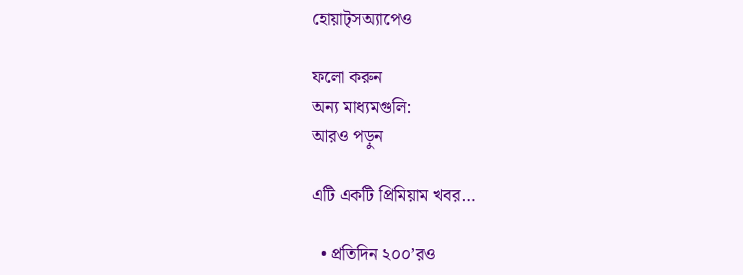হোয়াট্‌সঅ্যাপেও

ফলো করুন
অন্য মাধ্যমগুলি:
আরও পড়ুন

এটি একটি প্রিমিয়াম খবর…

  • প্রতিদিন ২০০’রও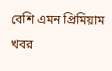বেশি এমন প্রিমিয়াম খবর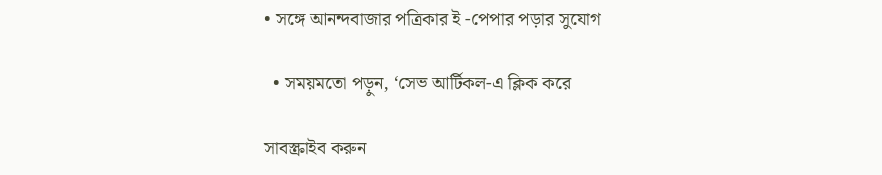• সঙ্গে আনন্দবাজার পত্রিকার ই -পেপার পড়ার সুযোগ

  • সময়মতো পড়ুন, ‘সেভ আর্টিকল-এ ক্লিক করে

সাবস্ক্রাইব করুন